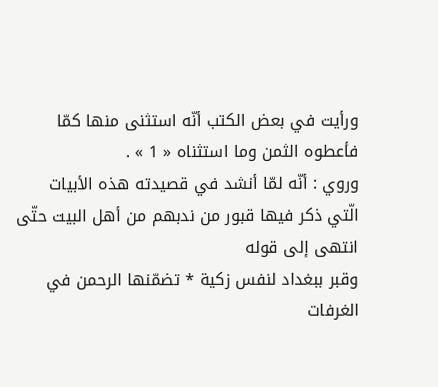ورأيت في بعض الكتب أنّه استثنى منها كمّا فأعطوه الثمن وما استثناه « 1 » .
وروي : أنّه لمّا أنشد في قصيدته هذه الأبيات الّتي ذكر فيها قبور من ندبهم من أهل البيت حتّى انتهى إلى قوله
وقبر ببغداد لنفس زكية * تضمّنها الرحمن في الغرفات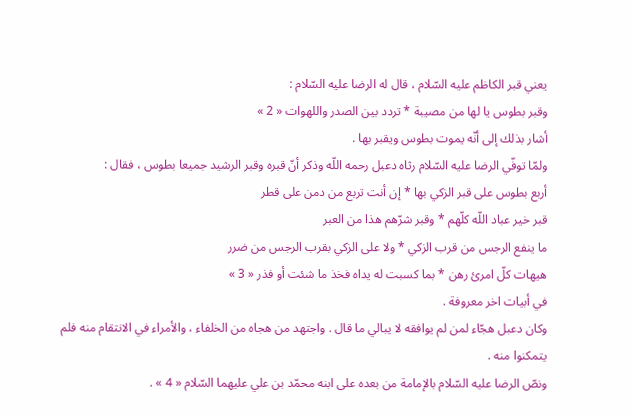يعني قبر الكاظم عليه السّلام ، قال له الرضا عليه السّلام :
وقبر بطوس يا لها من مصيبة * تردد بين الصدر واللهوات « 2 »
أشار بذلك إلى أنّه يموت بطوس ويقبر بها .
ولمّا توفّي الرضا عليه السّلام رثاه دعبل رحمه اللّه وذكر أنّ قبره وقبر الرشيد جميعا بطوس ، فقال :
أربع بطوس على قبر الزكي بها * إن أنت تربع من دمن على قطر
قبر خير عباد اللّه كلّهم * وقبر شرّهم هذا من العبر
ما ينفع الرجس من قرب الزكي * ولا على الزكي بقرب الرجس من ضرر
هيهات كلّ امرئ رهن * بما كسبت له يداه فخذ ما شئت أو فذر « 3 »
في أبيات اخر معروفة .
وكان دعبل هجّاء لمن لم يوافقه لا يبالي ما قال . واجتهد من هجاه من الخلفاء ، والأمراء في الانتقام منه فلم يتمكنوا منه .
ونصّ الرضا عليه السّلام بالإمامة من بعده على ابنه محمّد بن علي عليهما السّلام « 4 » .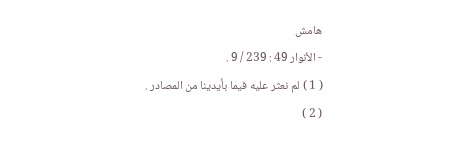هامش
- الأنوار 49 : 239 / 9 .
( 1 ) لم نعثر عليه فيما بأيدينا من المصادر .
( 2 )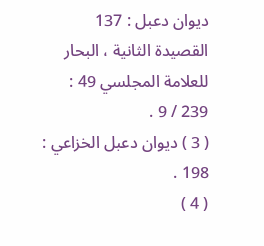ديوان دعبل : 137 القصيدة الثانية ، البحار للعلامة المجلسي 49 : 239 / 9 .
( 3 ) ديوان دعبل الخزاعي : 198 .
( 4 )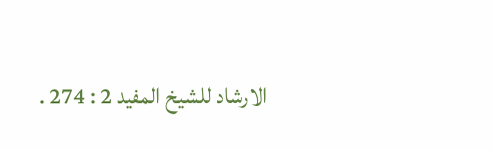الارشاد للشيخ المفيد 2 : 274 .